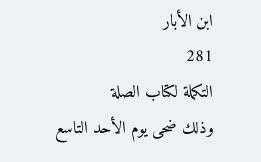ابن الأبار
281
التكملة لكتاب الصلة
وذلك ضحى يوم الأحد التاسع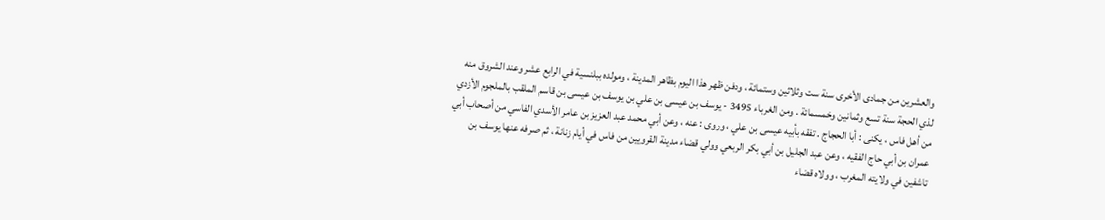والعشرين من جمادى الأخرى سنة ست وثلاثين وستمائة ، ودفن ظهر هذا اليوم بظاهر المدينة ، ومولده ببلنسية في الرابع عشر وعند الشروق منه لذي الحجة سنة تسع وثمانين وخمسمائة . ومن الغرباء 3495 - يوسف بن عيسى بن علي بن يوسف بن عيسى بن قاسم الملقب بالملجوم الأزدي من أهل فاس ، يكنى : أبا الحجاج . تفقه بأبيه عيسى بن علي ، وروى : عنه ، وعن أبي محمد عبد العزيز بن عامر الأسدي الفاسي من أصحاب أبي عمران بن أبي حاج الفقيه ، وعن عبد الجليل بن أبي بكر الربعي وولي قضاء مدينة القرويين من فاس في أيام زنانة ، ثم صرفه عنها يوسف بن تاشفين في ولايته المغرب ، وولاه قضاء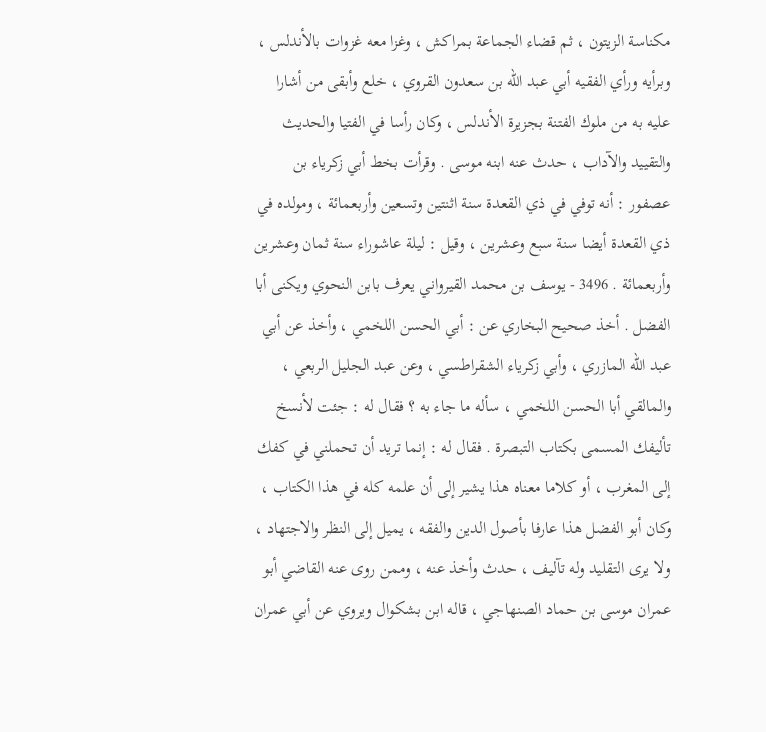مكناسة الزيتون ، ثم قضاء الجماعة بمراكش ، وغزا معه غزوات بالأندلس ، وبرأيه ورأي الفقيه أبي عبد اللّه بن سعدون القروي ، خلع وأبقى من أشارا عليه به من ملوك الفتنة بجزيرة الأندلس ، وكان رأسا في الفتيا والحديث والتقييد والآداب ، حدث عنه ابنه موسى . وقرأت بخط أبي زكرياء بن عصفور : أنه توفي في ذي القعدة سنة اثنتين وتسعين وأربعمائة ، ومولده في ذي القعدة أيضا سنة سبع وعشرين ، وقيل : ليلة عاشوراء سنة ثمان وعشرين وأربعمائة . 3496 - يوسف بن محمد القيرواني يعرف بابن النحوي ويكنى أبا الفضل . أخذ صحيح البخاري عن : أبي الحسن اللخمي ، وأخذ عن أبي عبد اللّه المازري ، وأبي زكرياء الشقراطسي ، وعن عبد الجليل الربعي ، والمالقي أبا الحسن اللخمي ، سأله ما جاء به ؟ فقال له : جئت لأنسخ تأليفك المسمى بكتاب التبصرة . فقال له : إنما تريد أن تحملني في كفك إلى المغرب ، أو كلاما معناه هذا يشير إلى أن علمه كله في هذا الكتاب ، وكان أبو الفضل هذا عارفا بأصول الدين والفقه ، يميل إلى النظر والاجتهاد ، ولا يرى التقليد وله تآليف ، حدث وأخذ عنه ، وممن روى عنه القاضي أبو عمران موسى بن حماد الصنهاجي ، قاله ابن بشكوال ويروي عن أبي عمران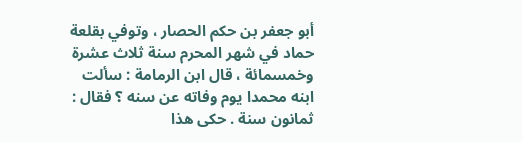أبو جعفر بن حكم الحصار ، وتوفي بقلعة حماد في شهر المحرم سنة ثلاث عشرة وخمسمائة ، قال ابن الرمامة : سألت ابنه محمدا يوم وفاته عن سنه ؟ فقال : ثمانون سنة . حكى هذا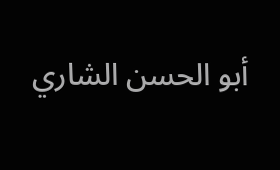أبو الحسن الشاري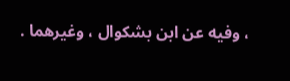، وفيه عن ابن بشكوال ، وغيرهما .